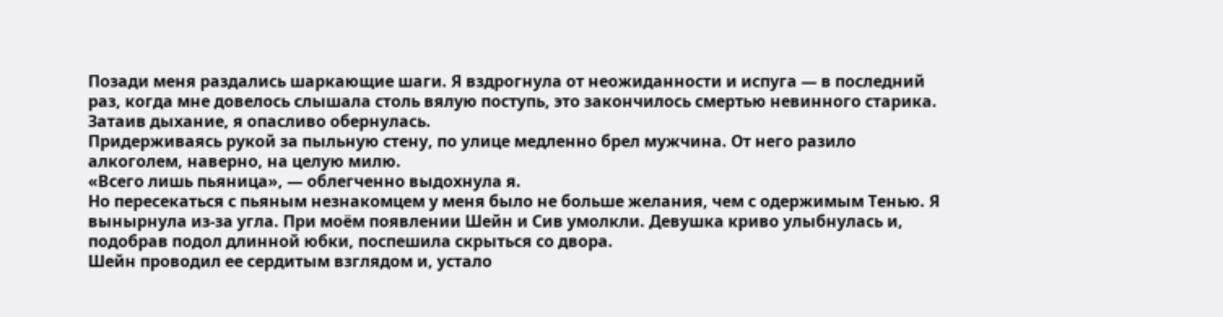Позади меня раздались шаркающие шаги. Я вздрогнула от неожиданности и испуга — в последний раз, когда мне довелось слышала столь вялую поступь, это закончилось смертью невинного старика.
Затаив дыхание, я опасливо обернулась.
Придерживаясь рукой за пыльную стену, по улице медленно брел мужчина. От него разило алкоголем, наверно, на целую милю.
«Всего лишь пьяница», — облегченно выдохнула я.
Но пересекаться с пьяным незнакомцем у меня было не больше желания, чем с одержимым Тенью. Я вынырнула из-за угла. При моём появлении Шейн и Сив умолкли. Девушка криво улыбнулась и, подобрав подол длинной юбки, поспешила скрыться со двора.
Шейн проводил ее сердитым взглядом и, устало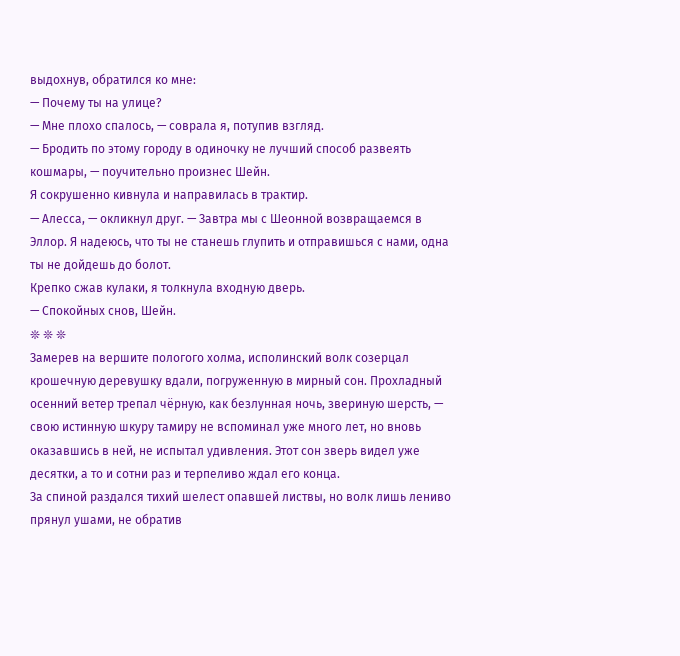выдохнув, обратился ко мне:
— Почему ты на улице?
— Мне плохо спалось, — соврала я, потупив взгляд.
— Бродить по этому городу в одиночку не лучший способ развеять кошмары, — поучительно произнес Шейн.
Я сокрушенно кивнула и направилась в трактир.
— Алесса, — окликнул друг. — Завтра мы с Шеонной возвращаемся в Эллор. Я надеюсь, что ты не станешь глупить и отправишься с нами, одна ты не дойдешь до болот.
Крепко сжав кулаки, я толкнула входную дверь.
— Спокойных снов, Шейн.
❊ ❊ ❊
Замерев на вершите пологого холма, исполинский волк созерцал крошечную деревушку вдали, погруженную в мирный сон. Прохладный осенний ветер трепал чёрную, как безлунная ночь, звериную шерсть, — свою истинную шкуру тамиру не вспоминал уже много лет, но вновь оказавшись в ней, не испытал удивления. Этот сон зверь видел уже десятки, а то и сотни раз и терпеливо ждал его конца.
За спиной раздался тихий шелест опавшей листвы, но волк лишь лениво прянул ушами, не обратив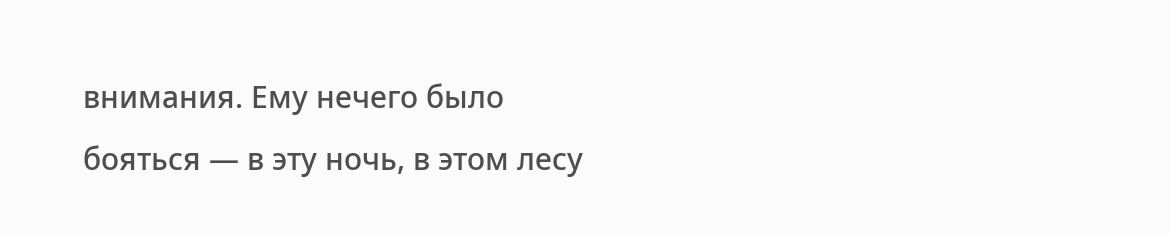внимания. Ему нечего было бояться — в эту ночь, в этом лесу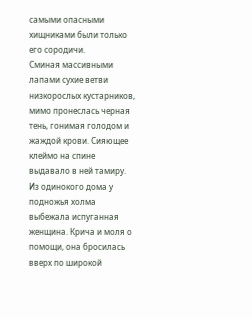самыми опасными хищниками были только его сородичи.
Сминая массивными лапами сухие ветви низкорослых кустарников, мимо пронеслась черная тень, гонимая голодом и жаждой крови. Сияющее клеймо на спине выдавало в ней тамиру.
Из одинокого дома у подножья холма выбежала испуганная женщина. Крича и моля о помощи, она бросилась вверх по широкой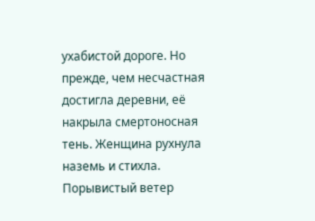ухабистой дороге. Но прежде, чем несчастная достигла деревни, её накрыла смертоносная тень. Женщина рухнула наземь и стихла. Порывистый ветер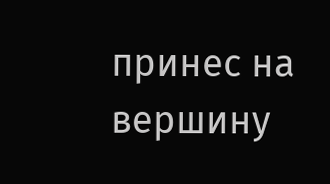принес на вершину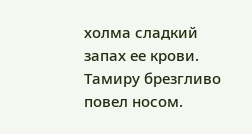холма сладкий запах ее крови.
Тамиру брезгливо повел носом.